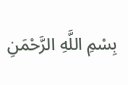بِسْمِ اللَّهِ الرَّحْمَنِ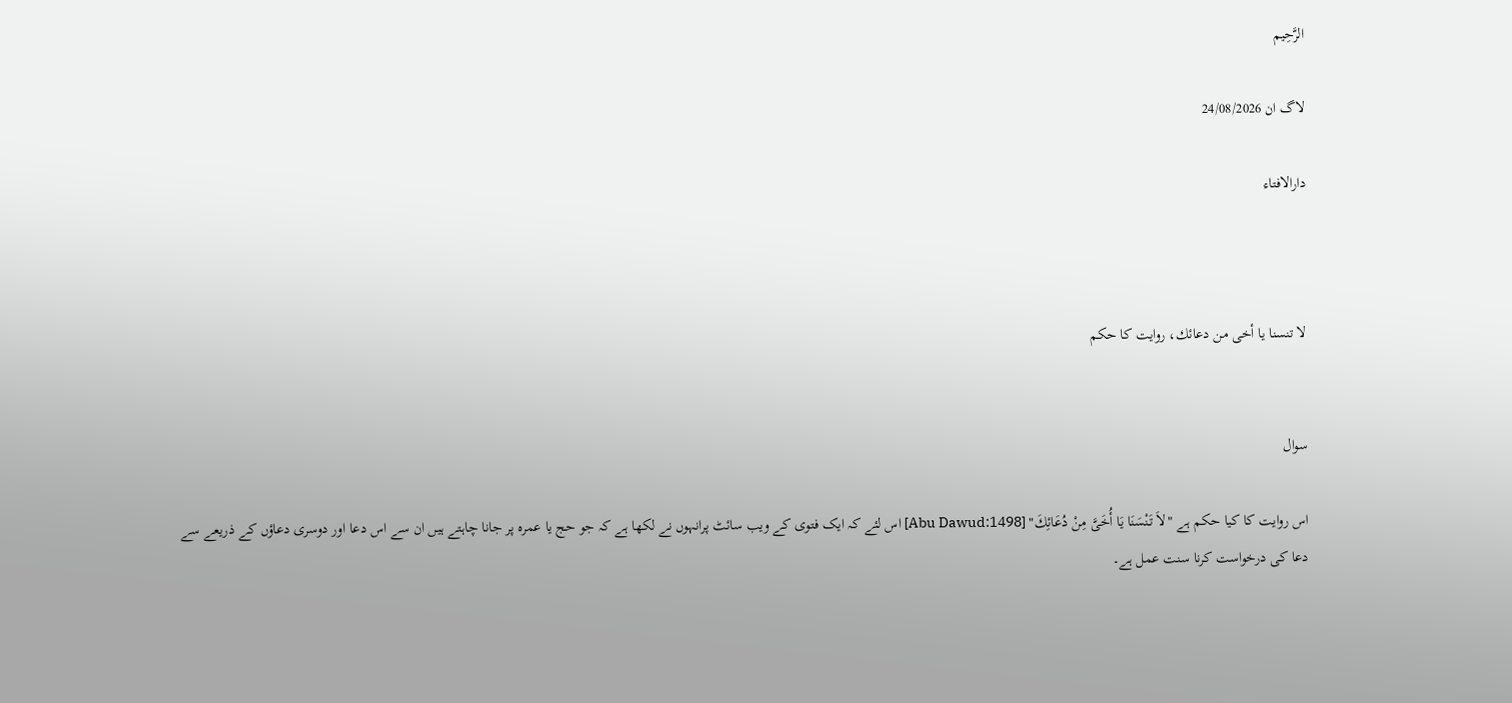الرَّحِيم

لاگ ان 24/08/2026

دارالافتاء



لا ‌تنسنا ‌يا ‌أخى ‌من ‌دعائك، روایت کا حکم


سوال

اس روایت کا کیا حکم ہے "لاَ تَنْسَنَا يَا أُخَىَّ مِنْ دُعَائِكَ" [Abu Dawud:1498] اس لئے کہ ایک فتوی کے ویب سائٹ پرانہوں نے لکھا ہے کہ جو حج یا عمرہ پر جانا چاہتے ہیں ان سے اس دعا اور دوسری دعاؤں کے ذریعے سے دعا کی درخواست کرنا سنت عمل ہے۔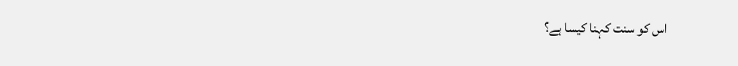اس کو سنت کہنا کیسا ہے؟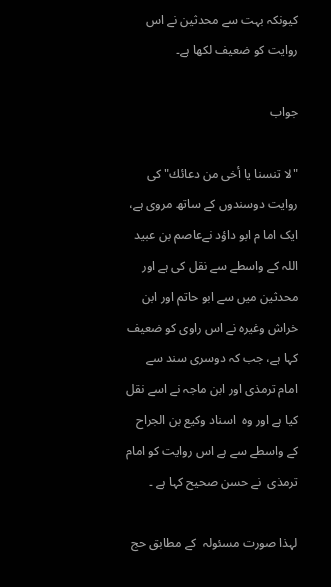کیونکہ بہت سے محدثین نے اس روایت کو ضعیف لکھا ہے۔

جواب

"لا ‌تنسنا ‌يا ‌أخى ‌من ‌دعائك" کی روایت دوسندوں کے ساتھ مروی ہے، ایک اما م ابو داؤد نےعاصم بن عبید اللہ کے واسطے سے نقل کی ہے اور محدثین میں سے ابو حاتم اور ابن خراش وغيره نے اس راوی کو ضعیف کہا ہے، جب کہ دوسری سند سے  امام ترمذی اور ابن ماجہ نے اسے نقل کیا ہے اور وہ  اسناد وکیع بن الجراح کے واسطے سے ہے اس روایت کو امام ترمذی  نے حسن صحیح کہا ہے ۔

لہذا صورت مسئولہ  کے مطابق حج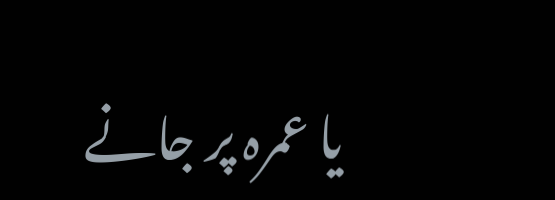یا عمرہ پر جانے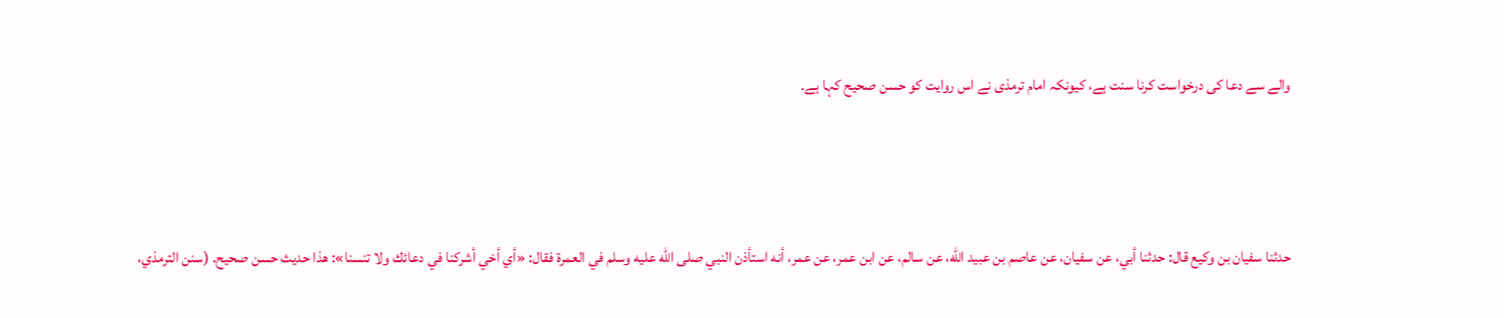والے سے دعا کی درخواست کرنا سنت ہے، کیونکہ امام ترمذی نے اس روایت کو حسن صحیح کہا ہے۔



حدثنا سفيان بن وكيع قال: حدثنا أبي، عن سفيان، عن عاصم بن عبيد الله، عن سالم، عن ابن عمر، عن عمر، أنه استأذن النبي صلى الله عليه وسلم في العمرة فقال: «أي أخي أشركنا في دعائك ولا تنسنا»: هذا حديث حسن صحيح. (سنن الترمذي،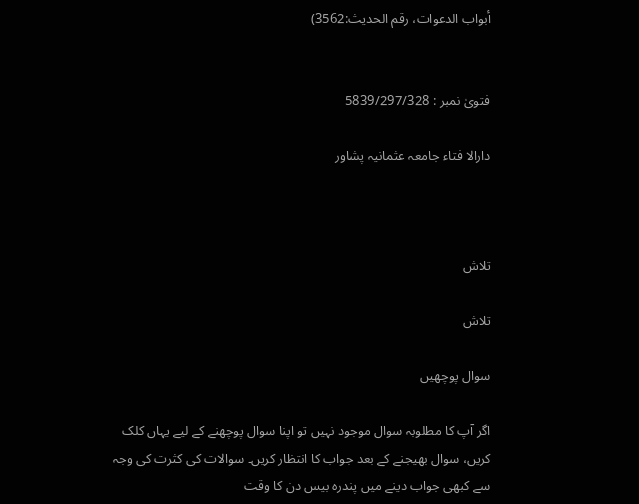أبواب الدعوات، رقم الحديث:3562)


فتویٰ نمبر : 5839/297/328

دارالا فتاء جامعہ عثمانیہ پشاور



تلاش

تلاش

سوال پوچھیں

اگر آپ کا مطلوبہ سوال موجود نہیں تو اپنا سوال پوچھنے کے لیے یہاں کلک کریں، سوال بھیجنے کے بعد جواب کا انتظار کریں۔ سوالات کی کثرت کی وجہ سے کبھی جواب دینے میں پندرہ بیس دن کا وقت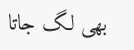بھی لگ جاتا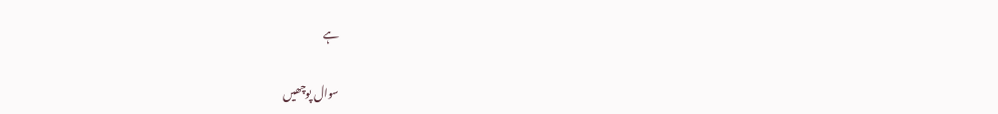ہے

سوال پوچھیں